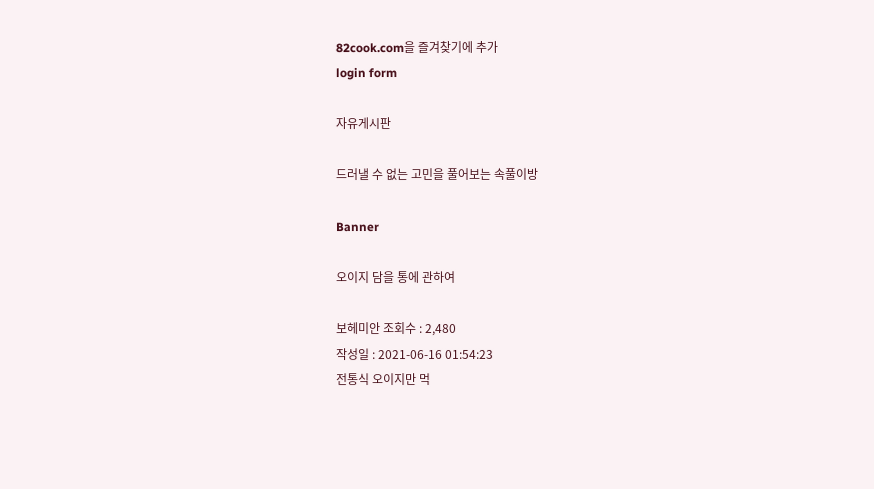82cook.com을 즐겨찾기에 추가
login form

자유게시판

드러낼 수 없는 고민을 풀어보는 속풀이방

Banner

오이지 담을 통에 관하여

보헤미안 조회수 : 2,480
작성일 : 2021-06-16 01:54:23
전통식 오이지만 먹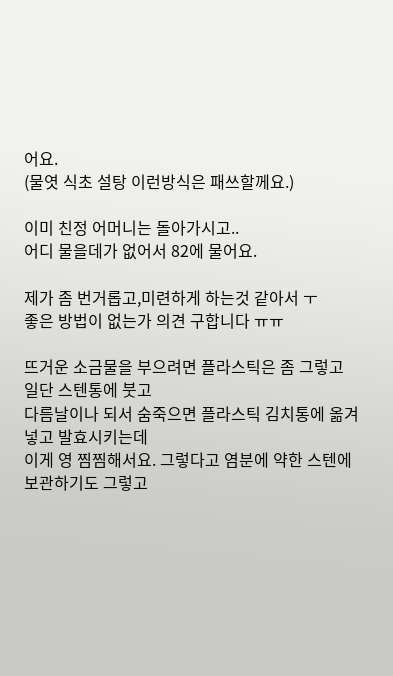어요.
(물엿 식초 설탕 이런방식은 패쓰할께요.)

이미 친정 어머니는 돌아가시고..
어디 물을데가 없어서 82에 물어요.

제가 좀 번거롭고,미련하게 하는것 같아서 ㅜ
좋은 방법이 없는가 의견 구합니다 ㅠㅠ

뜨거운 소금물을 부으려면 플라스틱은 좀 그렇고
일단 스텐통에 붓고
다름날이나 되서 숨죽으면 플라스틱 김치통에 옮겨 넣고 발효시키는데
이게 영 찜찜해서요. 그렇다고 염분에 약한 스텐에 보관하기도 그렇고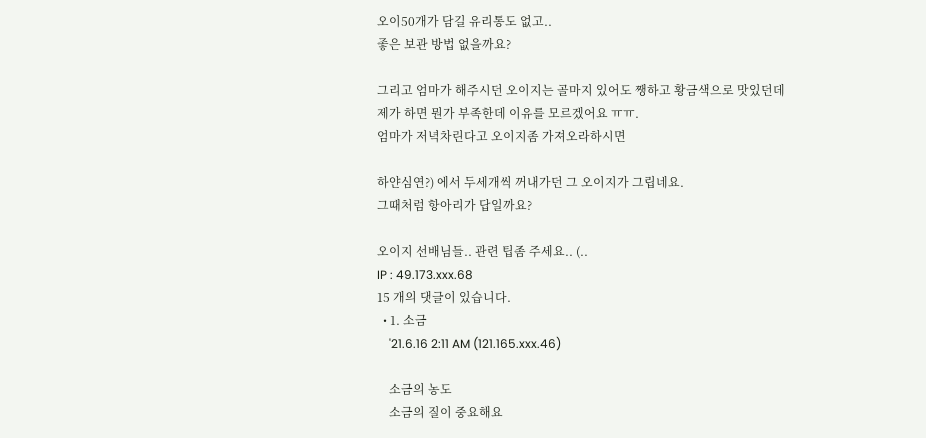오이50개가 담길 유리통도 없고..
좋은 보관 방법 없을까요?

그리고 엄마가 해주시던 오이지는 골마지 있어도 쨍하고 황금색으로 맛있던데
제가 하면 뭔가 부족한데 이유를 모르겠어요 ㅠㅠ.
엄마가 저녁차린다고 오이지좀 가져오라하시면

하얀심연?) 에서 두세개씩 꺼내가던 그 오이지가 그립네요.
그때처럼 항아리가 답일까요?

오이지 선배님들.. 관련 팁좀 주세요.. (..
IP : 49.173.xxx.68
15 개의 댓글이 있습니다.
  • 1. 소금
    '21.6.16 2:11 AM (121.165.xxx.46)

    소금의 농도
    소금의 질이 중요해요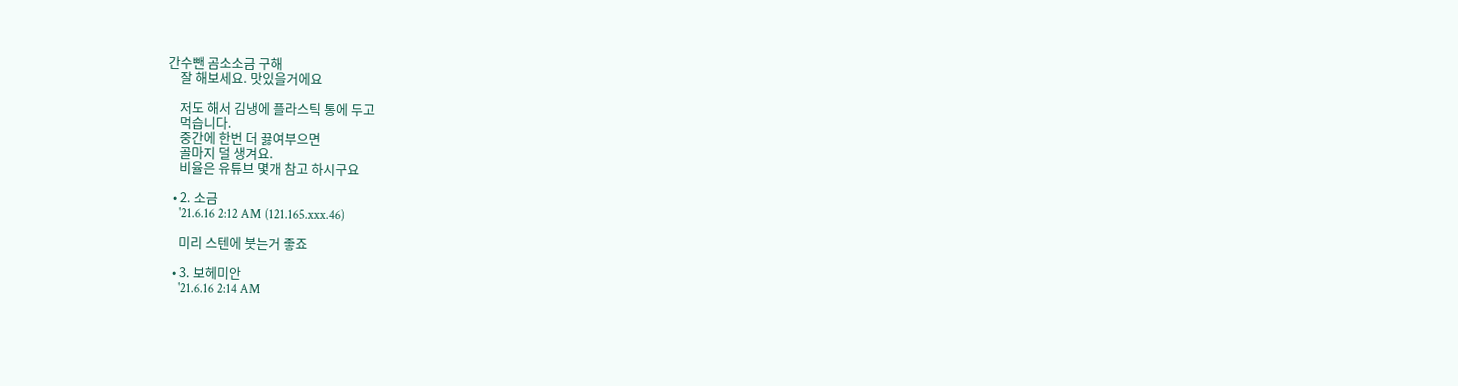간수뺀 곰소소금 구해
    잘 해보세요. 맛있을거에요

    저도 해서 김냉에 플라스틱 통에 두고
    먹습니다.
    중간에 한번 더 끓여부으면
    골마지 덜 생겨요.
    비율은 유튜브 몇개 참고 하시구요

  • 2. 소금
    '21.6.16 2:12 AM (121.165.xxx.46)

    미리 스텐에 붓는거 좋죠

  • 3. 보헤미안
    '21.6.16 2:14 AM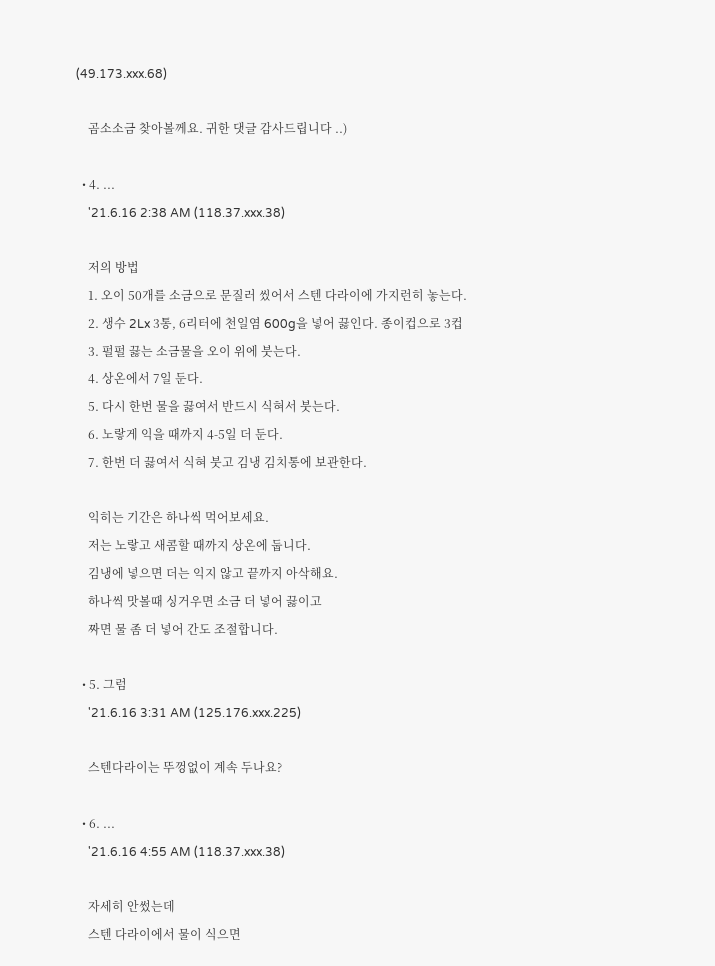(49.173.xxx.68)

    곰소소금 찾아볼께요. 귀한 댓글 감사드립니다 ..)

  • 4. ...
    '21.6.16 2:38 AM (118.37.xxx.38)

    저의 방법
    1. 오이 50개를 소금으로 문질러 씼어서 스텐 다라이에 가지런히 놓는다.
    2. 생수 2Lx 3통, 6리터에 천일염 600g을 넣어 끓인다. 종이컵으로 3컵
    3. 펄펄 끓는 소금물을 오이 위에 붓는다.
    4. 상온에서 7일 둔다.
    5. 다시 한번 물을 끓여서 반드시 식혀서 붓는다.
    6. 노랗게 익을 때까지 4-5일 더 둔다.
    7. 한번 더 끓여서 식혀 붓고 김냉 김치통에 보관한다.

    익히는 기간은 하나씩 먹어보세요.
    저는 노랗고 새콤할 때까지 상온에 둡니다.
    김냉에 넣으면 더는 익지 않고 끝까지 아삭해요.
    하나씩 맛볼때 싱거우면 소금 더 넣어 끓이고
    짜면 물 좀 더 넣어 간도 조절합니다.

  • 5. 그럼
    '21.6.16 3:31 AM (125.176.xxx.225)

    스텐다라이는 뚜껑없이 계속 두나요?

  • 6. ...
    '21.6.16 4:55 AM (118.37.xxx.38)

    자세히 안썼는데
    스텐 다라이에서 물이 식으면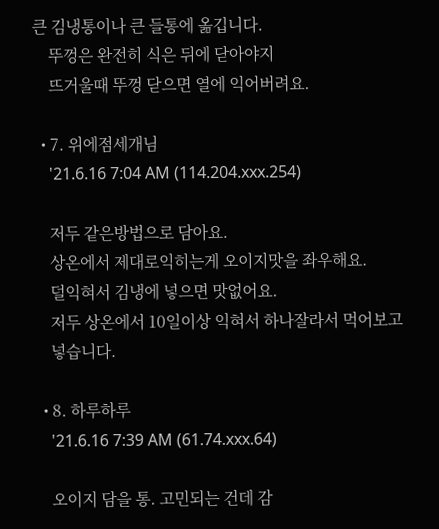큰 김냉통이나 큰 들통에 옮깁니다.
    뚜껑은 완전히 식은 뒤에 닫아야지
    뜨거울때 뚜껑 닫으면 열에 익어버려요.

  • 7. 위에점세개님
    '21.6.16 7:04 AM (114.204.xxx.254)

    저두 같은방법으로 담아요.
    상온에서 제대로익히는게 오이지맛을 좌우해요.
    덜익혀서 김냉에 넣으면 맛없어요.
    저두 상온에서 10일이상 익혀서 하나잘라서 먹어보고
    넣습니다.

  • 8. 하루하루
    '21.6.16 7:39 AM (61.74.xxx.64)

    오이지 담을 통. 고민되는 건데 감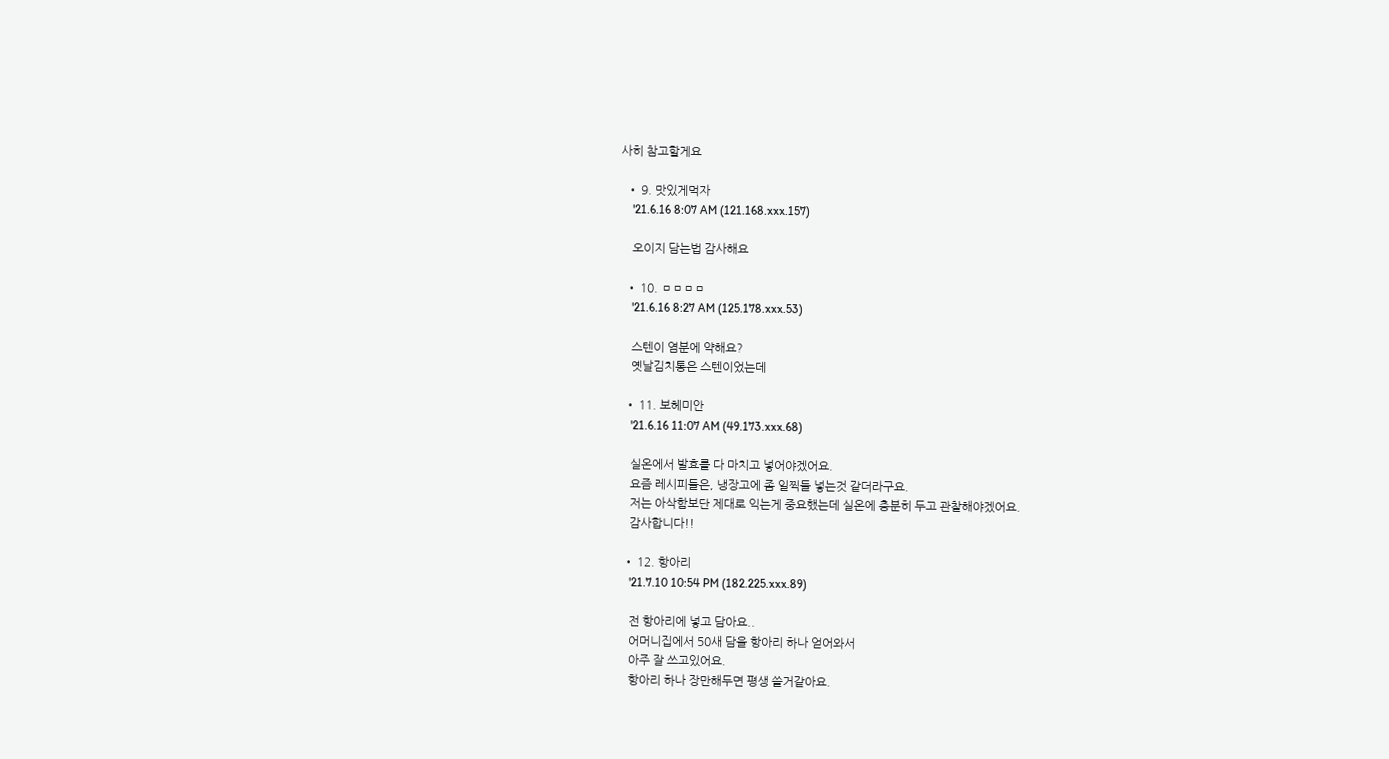사히 참고할게요

  • 9. 맛있게먹자
    '21.6.16 8:07 AM (121.168.xxx.157)

    오이지 담는법 감사해요

  • 10. ㅁㅁㅁㅁ
    '21.6.16 8:27 AM (125.178.xxx.53)

    스텐이 염분에 약해요?
    옛날김치통은 스텐이었는데

  • 11. 보헤미안
    '21.6.16 11:07 AM (49.173.xxx.68)

    실온에서 발효를 다 마치고 넣어야겠어요.
    요즘 레시피들은, 냉장고에 좀 일찍들 넣는것 같더라구요.
    저는 아삭함보단 제대로 익는게 중요했는데 실온에 충분히 두고 관찰해야겠어요.
    감사합니다!!

  • 12. 항아리
    '21.7.10 10:54 PM (182.225.xxx.89)

    전 항아리에 넣고 담아요..
    어머니집에서 50새 담을 항아리 하나 얻어와서
    아주 잘 쓰고있어요.
    항아리 하나 장만해두면 평생 쓸거같아요.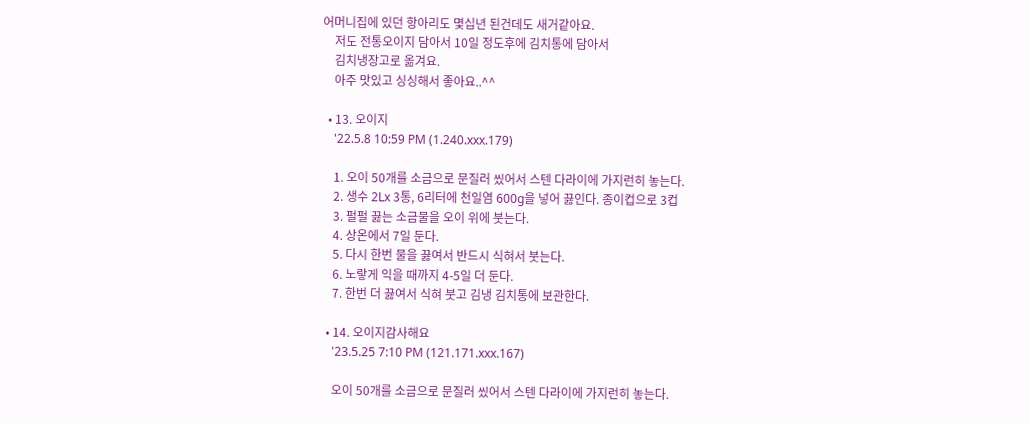어머니집에 있던 항아리도 몇십년 된건데도 새거같아요.
    저도 전통오이지 담아서 10일 정도후에 김치통에 담아서
    김치냉장고로 옮겨요.
    아주 맛있고 싱싱해서 좋아요..^^

  • 13. 오이지
    '22.5.8 10:59 PM (1.240.xxx.179)

    1. 오이 50개를 소금으로 문질러 씼어서 스텐 다라이에 가지런히 놓는다.
    2. 생수 2Lx 3통, 6리터에 천일염 600g을 넣어 끓인다. 종이컵으로 3컵
    3. 펄펄 끓는 소금물을 오이 위에 붓는다.
    4. 상온에서 7일 둔다.
    5. 다시 한번 물을 끓여서 반드시 식혀서 붓는다.
    6. 노랗게 익을 때까지 4-5일 더 둔다.
    7. 한번 더 끓여서 식혀 붓고 김냉 김치통에 보관한다.

  • 14. 오이지감사해요
    '23.5.25 7:10 PM (121.171.xxx.167)

    오이 50개를 소금으로 문질러 씼어서 스텐 다라이에 가지런히 놓는다.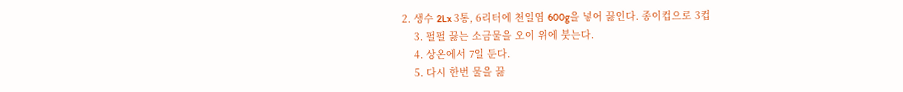2. 생수 2Lx 3통, 6리터에 천일염 600g을 넣어 끓인다. 종이컵으로 3컵
    3. 펄펄 끓는 소금물을 오이 위에 붓는다.
    4. 상온에서 7일 둔다.
    5. 다시 한번 물을 끓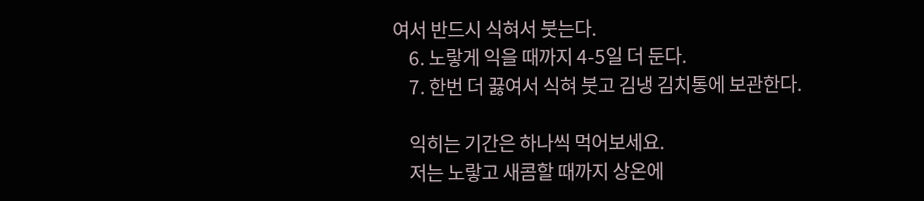여서 반드시 식혀서 붓는다.
    6. 노랗게 익을 때까지 4-5일 더 둔다.
    7. 한번 더 끓여서 식혀 붓고 김냉 김치통에 보관한다.

    익히는 기간은 하나씩 먹어보세요.
    저는 노랗고 새콤할 때까지 상온에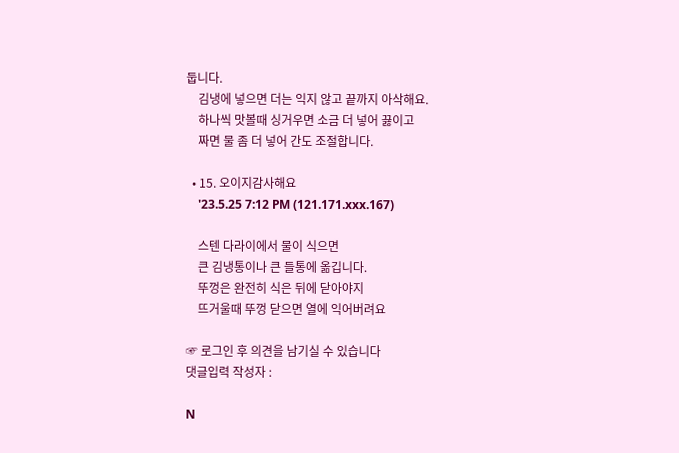둡니다.
    김냉에 넣으면 더는 익지 않고 끝까지 아삭해요.
    하나씩 맛볼때 싱거우면 소금 더 넣어 끓이고
    짜면 물 좀 더 넣어 간도 조절합니다.

  • 15. 오이지감사해요
    '23.5.25 7:12 PM (121.171.xxx.167)

    스텐 다라이에서 물이 식으면
    큰 김냉통이나 큰 들통에 옮깁니다.
    뚜껑은 완전히 식은 뒤에 닫아야지
    뜨거울때 뚜껑 닫으면 열에 익어버려요

☞ 로그인 후 의견을 남기실 수 있습니다
댓글입력 작성자 :

N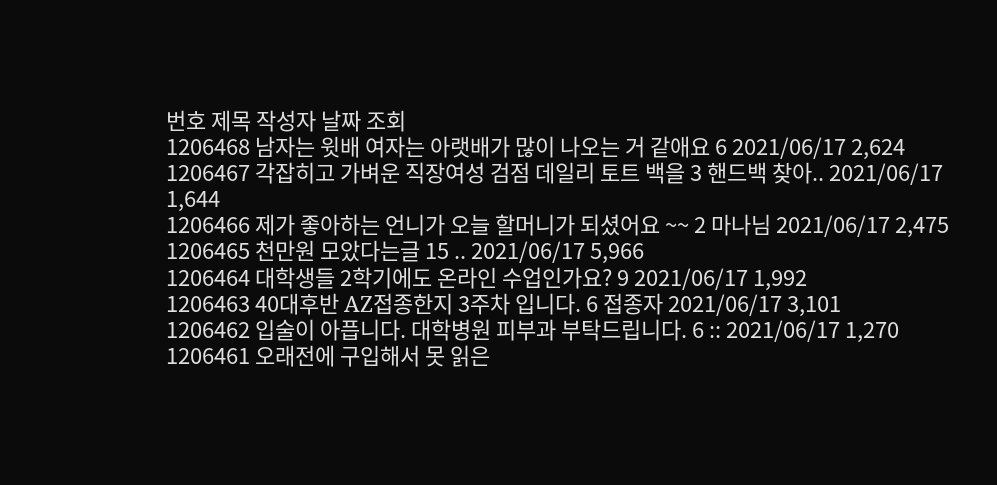번호 제목 작성자 날짜 조회
1206468 남자는 윗배 여자는 아랫배가 많이 나오는 거 같애요 6 2021/06/17 2,624
1206467 각잡히고 가벼운 직장여성 검점 데일리 토트 백을 3 핸드백 찾아.. 2021/06/17 1,644
1206466 제가 좋아하는 언니가 오늘 할머니가 되셨어요 ~~ 2 마나님 2021/06/17 2,475
1206465 천만원 모았다는글 15 .. 2021/06/17 5,966
1206464 대학생들 2학기에도 온라인 수업인가요? 9 2021/06/17 1,992
1206463 40대후반 AZ접종한지 3주차 입니다. 6 접종자 2021/06/17 3,101
1206462 입술이 아픕니다. 대학병원 피부과 부탁드립니다. 6 :: 2021/06/17 1,270
1206461 오래전에 구입해서 못 읽은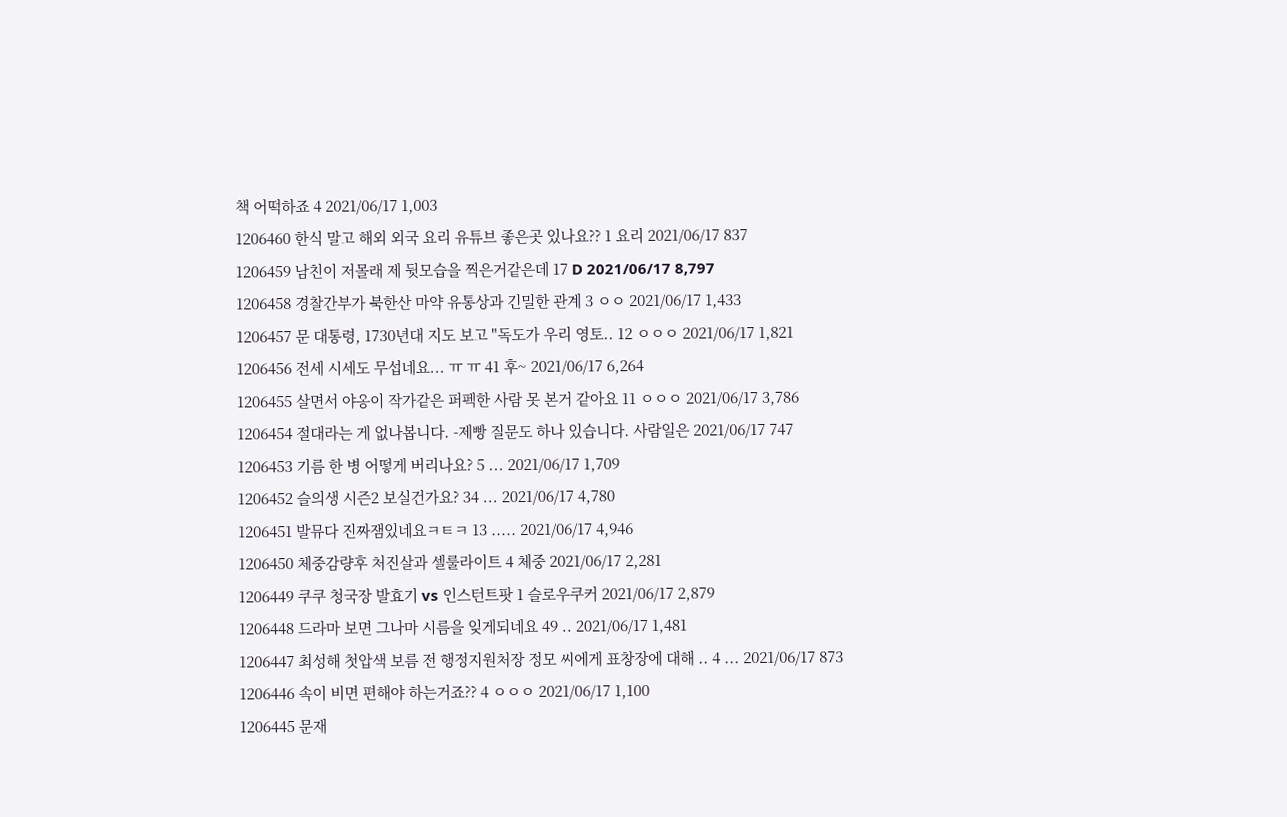책 어떡하죠 4 2021/06/17 1,003
1206460 한식 말고 해외 외국 요리 유튜브 좋은곳 있나요?? 1 요리 2021/06/17 837
1206459 남친이 저몰래 제 뒷모습을 찍은거같은데 17 D 2021/06/17 8,797
1206458 경찰간부가 북한산 마약 유통상과 긴밀한 관계 3 ㅇㅇ 2021/06/17 1,433
1206457 문 대통령, 1730년대 지도 보고 "독도가 우리 영토.. 12 ㅇㅇㅇ 2021/06/17 1,821
1206456 전세 시세도 무섭네요... ㅠ ㅠ 41 후~ 2021/06/17 6,264
1206455 살면서 야옹이 작가같은 퍼펙한 사람 못 본거 같아요 11 ㅇㅇㅇ 2021/06/17 3,786
1206454 절대라는 게 없나봅니다. -제빵 질문도 하나 있습니다. 사람일은 2021/06/17 747
1206453 기름 한 병 어떻게 버리나요? 5 ... 2021/06/17 1,709
1206452 슬의생 시즌2 보실건가요? 34 ... 2021/06/17 4,780
1206451 발뮤다 진짜잼있네요ㅋㅌㅋ 13 ..... 2021/06/17 4,946
1206450 체중감량후 처진살과 셀룰라이트 4 체중 2021/06/17 2,281
1206449 쿠쿠 청국장 발효기 vs 인스턴트팟 1 슬로우쿠커 2021/06/17 2,879
1206448 드라마 보면 그나마 시름을 잊게되네요 49 .. 2021/06/17 1,481
1206447 최성해 첫압색 보름 전 행정지원처장 정모 씨에게 표창장에 대해 .. 4 ... 2021/06/17 873
1206446 속이 비면 편해야 하는거죠?? 4 ㅇㅇㅇ 2021/06/17 1,100
1206445 문재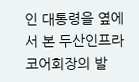인 대통령을 옆에서 본 두산인프라코어회장의 발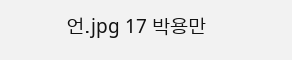언.jpg 17 박용만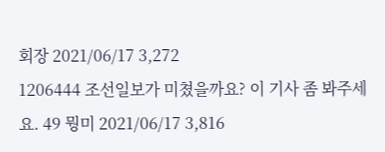회장 2021/06/17 3,272
1206444 조선일보가 미쳤을까요? 이 기사 좀 봐주세요. 49 뭥미 2021/06/17 3,816